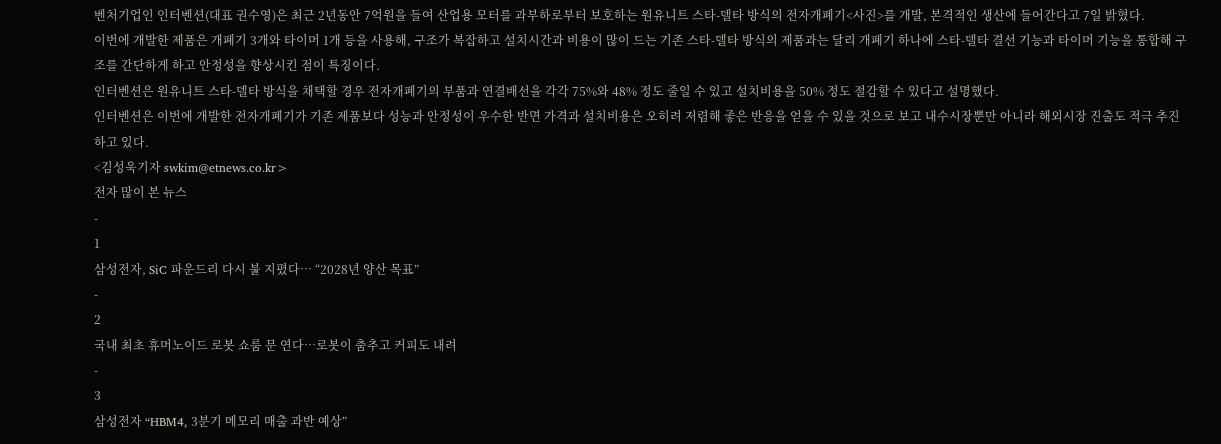벤처기업인 인터벤션(대표 권수영)은 최근 2년동안 7억원을 들여 산업용 모터를 과부하로부터 보호하는 원유니트 스타-델타 방식의 전자개폐기<사진>를 개발, 본격적인 생산에 들어간다고 7일 밝혔다.
이번에 개발한 제품은 개폐기 3개와 타이머 1개 등을 사용해, 구조가 복잡하고 설치시간과 비용이 많이 드는 기존 스타-델타 방식의 제품과는 달리 개폐기 하나에 스타-델타 결선 기능과 타이머 기능을 통합해 구조를 간단하게 하고 안정성을 향상시킨 점이 특징이다.
인터벤션은 원유니트 스타-델타 방식을 채택할 경우 전자개폐기의 부품과 연결배선을 각각 75%와 48% 정도 줄일 수 있고 설치비용을 50% 정도 절감할 수 있다고 설명했다.
인터벤션은 이번에 개발한 전자개폐기가 기존 제품보다 성능과 안정성이 우수한 반면 가격과 설치비용은 오히려 저렴해 좋은 반응을 얻을 수 있을 것으로 보고 내수시장뿐만 아니라 해외시장 진출도 적극 추진하고 있다.
<김성욱기자 swkim@etnews.co.kr>
전자 많이 본 뉴스
-
1
삼성전자, SiC 파운드리 다시 불 지폈다… “2028년 양산 목표”
-
2
국내 최초 휴머노이드 로봇 쇼룸 문 연다…로봇이 춤추고 커피도 내려
-
3
삼성전자 “HBM4, 3분기 메모리 매출 과반 예상”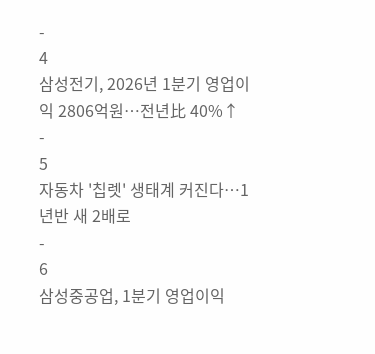-
4
삼성전기, 2026년 1분기 영업이익 2806억원…전년比 40%↑
-
5
자동차 '칩렛' 생태계 커진다…1년반 새 2배로
-
6
삼성중공업, 1분기 영업이익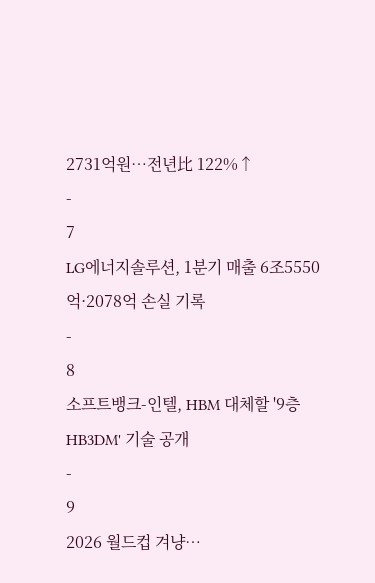2731억원…전년比 122%↑
-
7
LG에너지솔루션, 1분기 매출 6조5550억·2078억 손실 기록
-
8
소프트뱅크-인텔, HBM 대체할 '9층 HB3DM' 기술 공개
-
9
2026 월드컵 겨냥…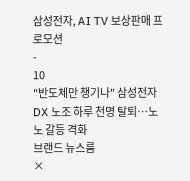삼성전자, AI TV 보상판매 프로모션
-
10
"반도체만 챙기나" 삼성전자 DX 노조 하루 천명 탈퇴…노노 갈등 격화
브랜드 뉴스룸
×